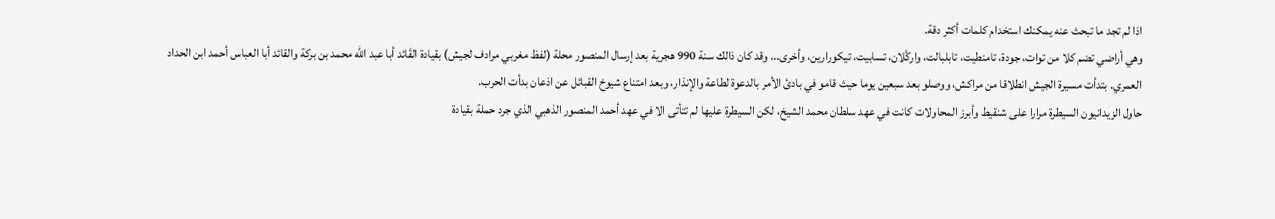اذا لم تجد ما تبحث عنه يمكنك استخدام كلمات أكثر دقة.
وهي أراضي تضم كلا من توات، جودة، تامنطيت، تابلبالت، وارڭلان، تسابيت، تيكورارين، وأخرى... وقد كان ذالك سنة 990 هجرية بعد إرسال المنصور محلة (لفظ مغربي مرادف لجيش) بقيادة القَائد أبا عبد الله محمد بن بركة والقائد أبا العباس أحمد ابن الحداد العمري. بتدأت مسيرة الجيش انطلاقا من مراكش، ووصلو بعد سبعين يوما حيث قامو في بادئ الأمر بالدعوة لطاعة والإنذار، وبعد امتناع شيوخ القبائل عن اذعان بدأت الحرب.
حاول الزيدانيون السيطرة مرارا على شنقيط وأبرز المحاولات كانت في عهد سلطان محمد الشيخ، لكن السيطرة عليها لم تتأتى الا في عهد أحمد المنصور الذهبي الذي جرد حملة بقيادة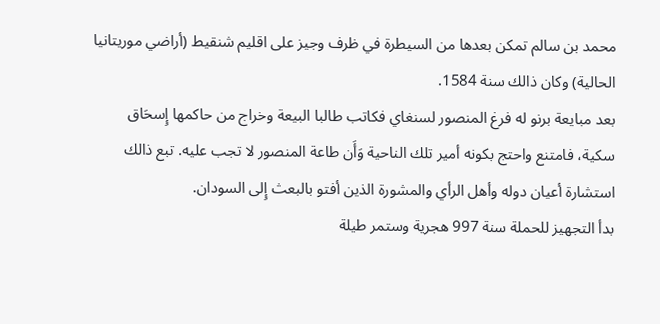محمد بن سالم تمكن بعدها من السيطرة في ظرف وجيز على اقليم شنقيط (أراضي موريتانيا الحالية) وكان ذالك سنة 1584.
بعد مبايعة برنو له فرغ المنصور لسنغاي فكاتب طالبا البيعة وخراج من حاكمها إِسحَاق سكية، فامتنع واحتج بكونه أمير تلك الناحية وَأَن طاعة المنصور لا تجب عليه. تبع ذالك استشارة أعيان دوله وأهل الرأي والمشورة الذين أفتو بالبعث إِلى السودان.
بدأ التجهيز للحملة سنة 997 هجرية وستمر طيلة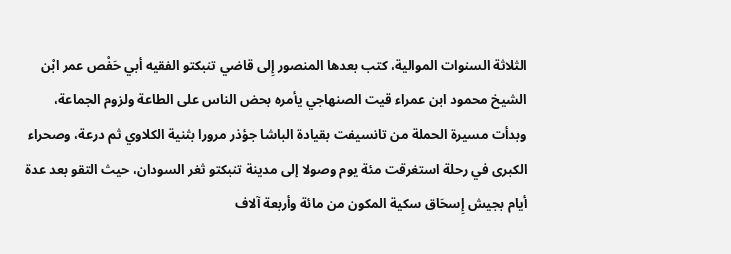الثلاثة السنوات الموالية، كتب بعدها المنصور إِلى قاضي تنبكتو الفقيه أبي حَفْص عمر ابْن الشيخ محمود ابن عمراء قيت الصنهاجي يأمره بحض الناس على الطاعة ولزوم الجماعة، وبدأت مسيرة الحملة من تانسيفت بقيادة الباشا جؤذر مرورا بثنية الكلاوي ثم درعة، وصحراء الكبرى في رحلة استغرقت مئة يوم وصولا إلى مدينة تنبكتو ثغر السودان، حيث التقو بعد عدة أيام بجيش إِسحَاق سكية المكون من مائة وأربعة آلاف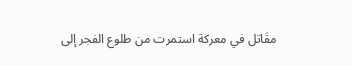مقَاتل في معركة استمرت من طلوع الفجر إلى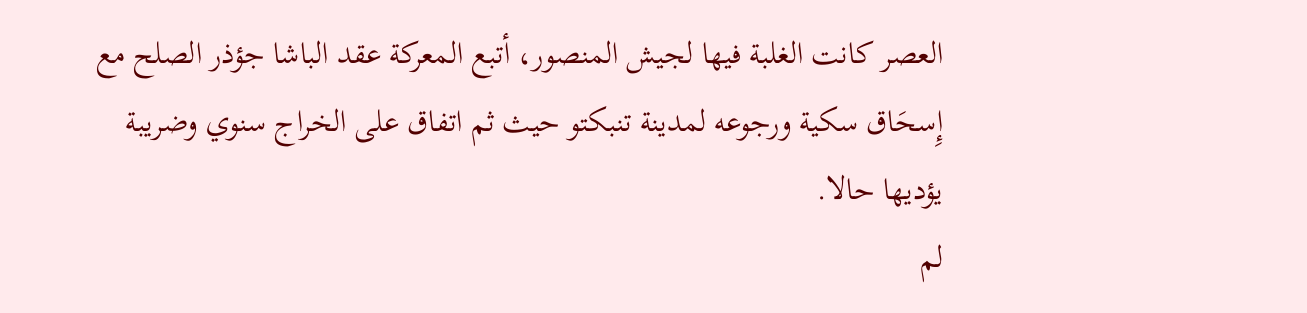العصر كانت الغلبة فيها لجيش المنصور، أتبع المعركة عقد الباشا جؤذر الصلح مع إِسحَاق سكية ورجوعه لمدينة تنبكتو حيث ثم اتفاق على الخراج سنوي وضريبة يؤديها حالا.
لم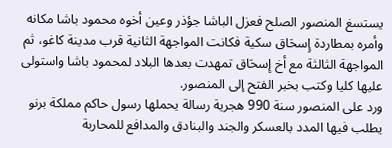يستسغ المنصور الصلح فعزل الباشا جؤذر وعين أخوه محمود باشا مكانه وأمره بمطاردة إِسحَاق سكية فكانت المواجهة الثانية قرب مدينة كاغو، ثم المواجهة الثالثة مع أخ إِسحَاق تمهدت بعدها البلاد لمحمود باشا واستولى عليها كليا وكتب بخبر الفتح إلى المنصور.
ورد على المنصور سنة 990 هجرية رسالة يحملها رسول حاكم مملكة برنو يطلب فيها المدد بالعسكر والجند والبنادق والمدافع للمحاربة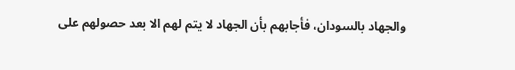والجهاد بالسودان، فأجابهم بأن الجهاد لا يتم لهم الا بعد حصولهم على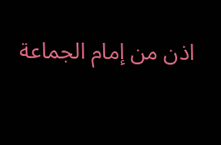اذن من إمام الجماعة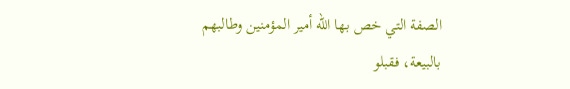الصفة التي خص بها الله أمير المؤمنين وطالبهم بالبيعة، فقبلو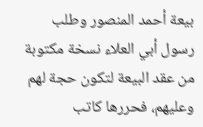بيعة أحمد المنصور وطلب رسول أبي العلاء نسخة مكتوبة من عقد البيعة لتكون حجة لهم وعليهم، فحررها كاتب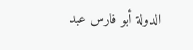الدولة أبو فارس عبد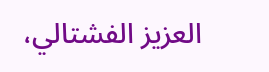العزيز الفشتالي،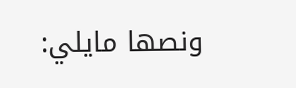ونصها مايلي: